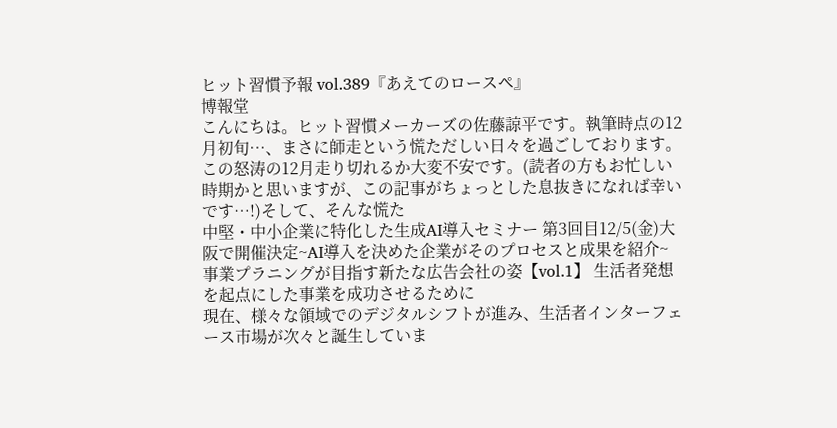ヒット習慣予報 vol.389『あえてのロースペ』
博報堂
こんにちは。ヒット習慣メーカーズの佐藤諒平です。執筆時点の12月初旬…、まさに師走という慌ただしい日々を過ごしております。この怒涛の12月走り切れるか大変不安です。(読者の方もお忙しい時期かと思いますが、この記事がちょっとした息抜きになれば幸いです…!)そして、そんな慌た
中堅・中小企業に特化した生成AI導入セミナー 第3回目12/5(金)大阪で開催決定~AI導入を決めた企業がそのプロセスと成果を紹介~
事業プラニングが目指す新たな広告会社の姿【vol.1】 生活者発想を起点にした事業を成功させるために
現在、様々な領域でのデジタルシフトが進み、生活者インターフェース市場が次々と誕生していま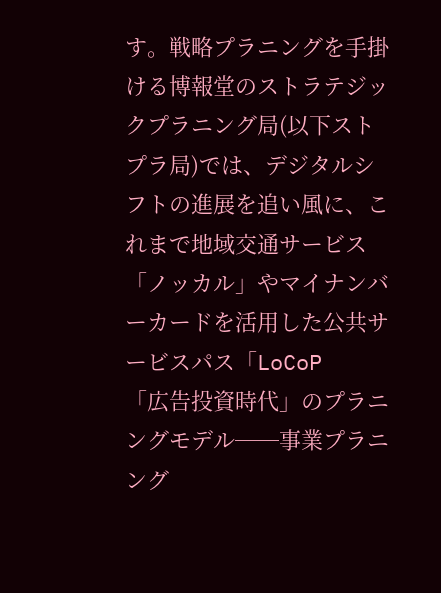す。戦略プラニングを手掛ける博報堂のストラテジックプラニング局(以下ストプラ局)では、デジタルシフトの進展を追い風に、これまで地域交通サービス「ノッカル」やマイナンバーカードを活用した公共サービスパス「LoCoP
「広告投資時代」のプラニングモデル──事業プラニング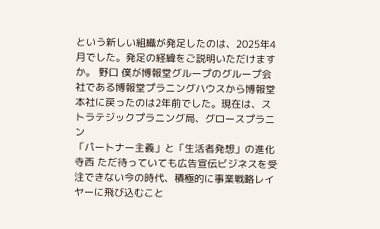という新しい組織が発足したのは、2025年4月でした。発足の経緯をご説明いただけますか。 野口 僕が博報堂グループのグループ会社である博報堂プラニングハウスから博報堂本社に戻ったのは2年前でした。現在は、ストラテジックプラニング局、グロースプラニン
「パートナー主義」と「生活者発想」の進化 寺西 ただ待っていても広告宣伝ビジネスを受注できない今の時代、積極的に事業戦略レイヤーに飛び込むこと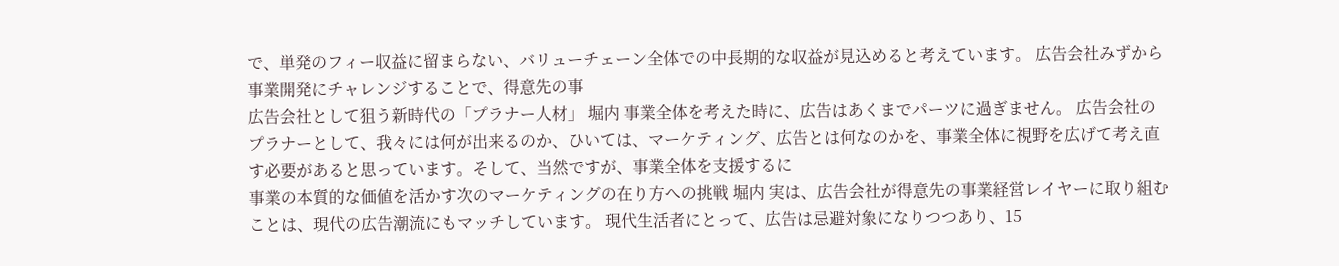で、単発のフィー収益に留まらない、バリューチェーン全体での中長期的な収益が見込めると考えています。 広告会社みずから事業開発にチャレンジすることで、得意先の事
広告会社として狙う新時代の「プラナー人材」 堀内 事業全体を考えた時に、広告はあくまでパーツに過ぎません。 広告会社のプラナーとして、我々には何が出来るのか、ひいては、マーケティング、広告とは何なのかを、事業全体に視野を広げて考え直す必要があると思っています。そして、当然ですが、事業全体を支援するに
事業の本質的な価値を活かす次のマーケティングの在り方への挑戦 堀内 実は、広告会社が得意先の事業経営レイヤーに取り組むことは、現代の広告潮流にもマッチしています。 現代生活者にとって、広告は忌避対象になりつつあり、15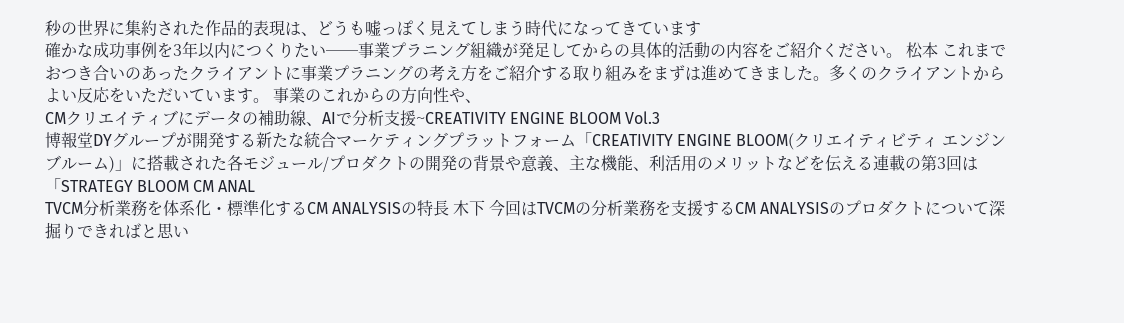秒の世界に集約された作品的表現は、どうも嘘っぽく見えてしまう時代になってきています
確かな成功事例を3年以内につくりたい──事業プラニング組織が発足してからの具体的活動の内容をご紹介ください。 松本 これまでおつき合いのあったクライアントに事業プラニングの考え方をご紹介する取り組みをまずは進めてきました。多くのクライアントからよい反応をいただいています。 事業のこれからの方向性や、
CMクリエイティブにデータの補助線、AIで分析支援~CREATIVITY ENGINE BLOOM Vol.3
博報堂DYグループが開発する新たな統合マーケティングプラットフォーム「CREATIVITY ENGINE BLOOM(クリエイティビティ エンジン ブルーム)」に搭載された各モジュール/プロダクトの開発の背景や意義、主な機能、利活用のメリットなどを伝える連載の第3回は「STRATEGY BLOOM CM ANAL
TVCM分析業務を体系化・標準化するCM ANALYSISの特長 木下 今回はTVCMの分析業務を支援するCM ANALYSISのプロダクトについて深掘りできればと思い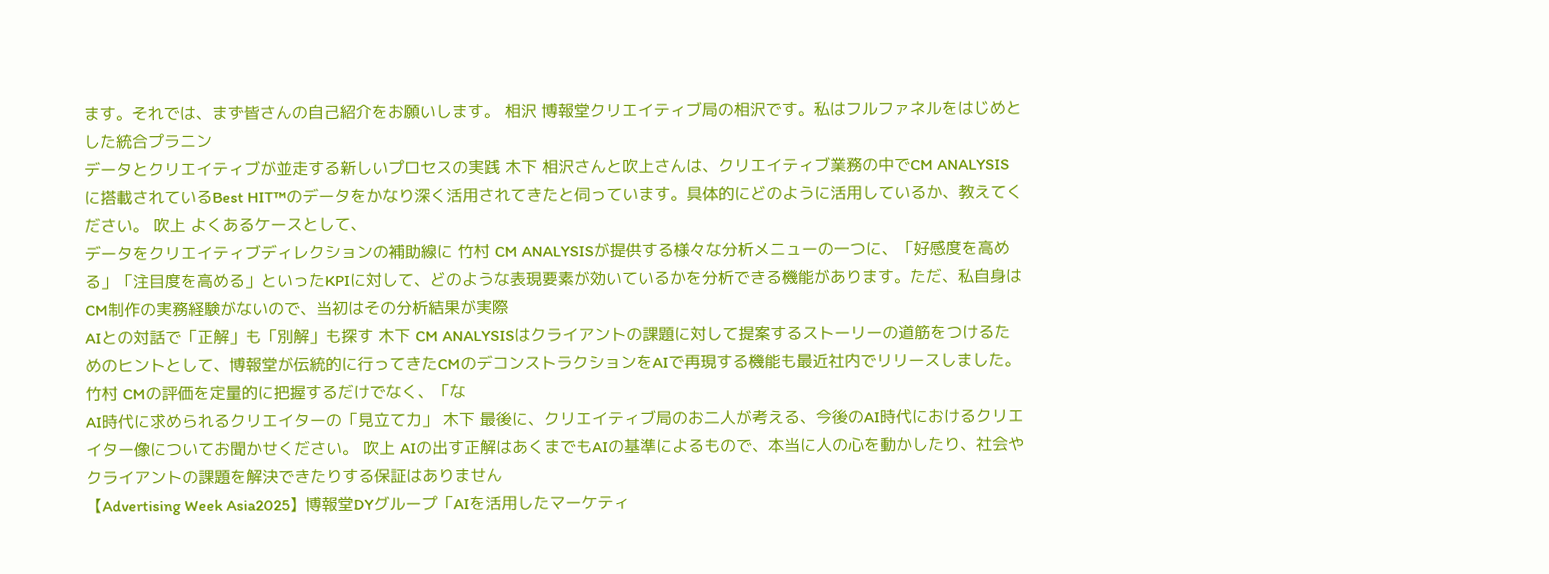ます。それでは、まず皆さんの自己紹介をお願いします。 相沢 博報堂クリエイティブ局の相沢です。私はフルファネルをはじめとした統合プラニン
データとクリエイティブが並走する新しいプロセスの実践 木下 相沢さんと吹上さんは、クリエイティブ業務の中でCM ANALYSISに搭載されているBest HIT™のデータをかなり深く活用されてきたと伺っています。具体的にどのように活用しているか、教えてください。 吹上 よくあるケースとして、
データをクリエイティブディレクションの補助線に 竹村 CM ANALYSISが提供する様々な分析メニューの一つに、「好感度を高める」「注目度を高める」といったKPIに対して、どのような表現要素が効いているかを分析できる機能があります。ただ、私自身はCM制作の実務経験がないので、当初はその分析結果が実際
AIとの対話で「正解」も「別解」も探す 木下 CM ANALYSISはクライアントの課題に対して提案するストーリーの道筋をつけるためのヒントとして、博報堂が伝統的に行ってきたCMのデコンストラクションをAIで再現する機能も最近社内でリリースしました。 竹村 CMの評価を定量的に把握するだけでなく、「な
AI時代に求められるクリエイターの「見立て力」 木下 最後に、クリエイティブ局のお二人が考える、今後のAI時代におけるクリエイター像についてお聞かせください。 吹上 AIの出す正解はあくまでもAIの基準によるもので、本当に人の心を動かしたり、社会やクライアントの課題を解決できたりする保証はありません
【Advertising Week Asia2025】博報堂DYグループ「AIを活用したマーケティ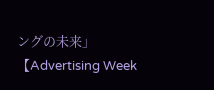ングの未来」
【Advertising Week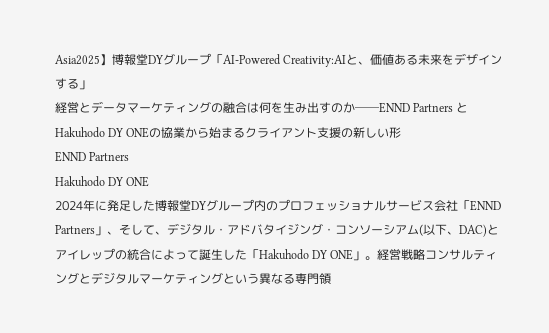Asia2025】博報堂DYグループ「AI-Powered Creativity:AIと、価値ある未来をデザインする」
経営とデータマーケティングの融合は何を生み出すのか──ENND Partners とHakuhodo DY ONEの協業から始まるクライアント支援の新しい形
ENND Partners
Hakuhodo DY ONE
2024年に発足した博報堂DYグループ内のプロフェッショナルサービス会社「ENND Partners」、そして、デジタル・アドバタイジング・コンソーシアム(以下、DAC)とアイレップの統合によって誕生した「Hakuhodo DY ONE」。経営戦略コンサルティングとデジタルマーケティングという異なる専門領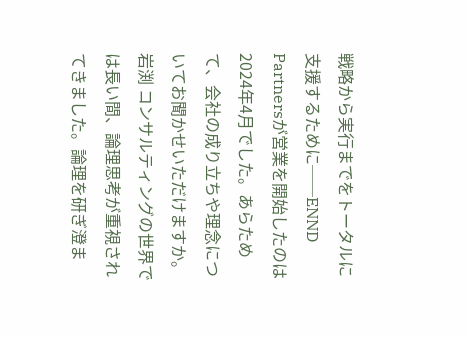戦略から実行までをトータルに支援するために──ENND Partnersが営業を開始したのは2024年4月でした。あらためて、会社の成り立ちや理念についてお聞かせいただけますか。 岩渕 コンサルティングの世界では長い間、論理思考が重視されてきました。論理を研ぎ澄ま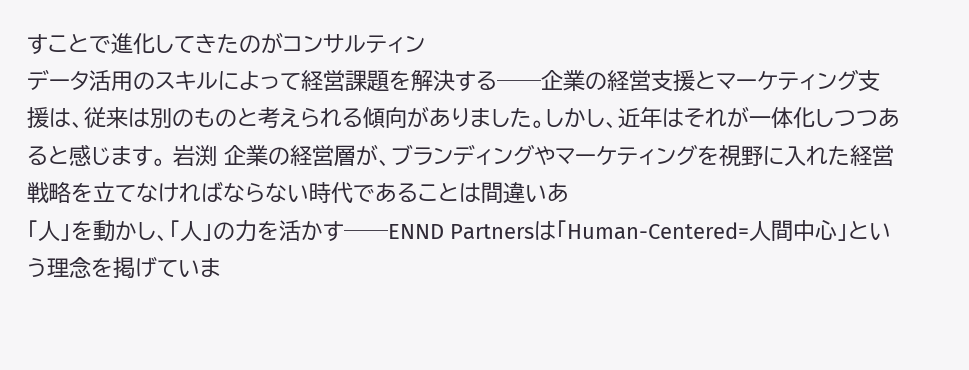すことで進化してきたのがコンサルティン
データ活用のスキルによって経営課題を解決する──企業の経営支援とマーケティング支援は、従来は別のものと考えられる傾向がありました。しかし、近年はそれが一体化しつつあると感じます。 岩渕 企業の経営層が、ブランディングやマーケティングを視野に入れた経営戦略を立てなければならない時代であることは間違いあ
「人」を動かし、「人」の力を活かす──ENND Partnersは「Human-Centered=人間中心」という理念を掲げていま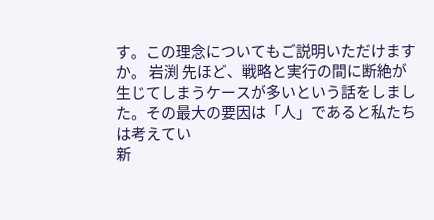す。この理念についてもご説明いただけますか。 岩渕 先ほど、戦略と実行の間に断絶が生じてしまうケースが多いという話をしました。その最大の要因は「人」であると私たちは考えてい
新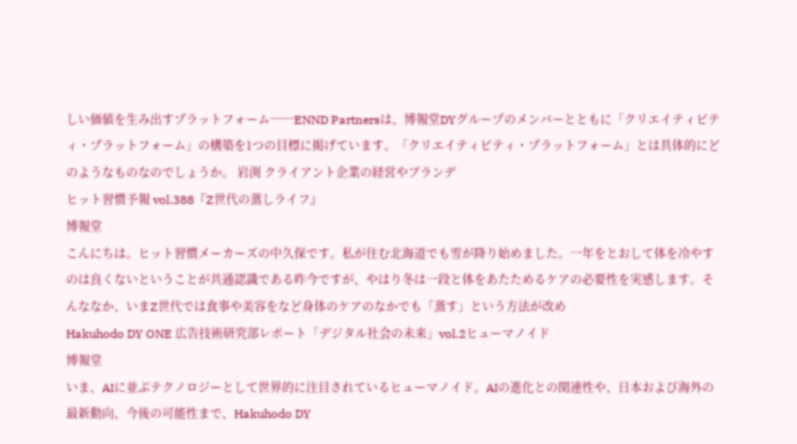しい価値を生み出すプラットフォーム──ENND Partnersは、博報堂DYグループのメンバーとともに「クリエイティビティ・プラットフォーム」の構築を1つの目標に掲げています。「クリエイティビティ・プラットフォーム」とは具体的にどのようなものなのでしょうか。 岩渕 クライアント企業の経営やブランデ
ヒット習慣予報 vol.388『Z世代の蒸しライフ』
博報堂
こんにちは。ヒット習慣メーカーズの中久保です。私が住む北海道でも雪が降り始めました。一年をとおして体を冷やすのは良くないということが共通認識である昨今ですが、やはり冬は一段と体をあたためるケアの必要性を実感します。そんななか、いまZ世代では食事や美容をなど身体のケアのなかでも「蒸す」という方法が改め
Hakuhodo DY ONE 広告技術研究部レポート「デジタル社会の未来」vol.2ヒューマノイド
博報堂
いま、AIに並ぶテクノロジーとして世界的に注目されているヒューマノイド。AIの進化との関連性や、日本および海外の最新動向、今後の可能性まで、Hakuhodo DY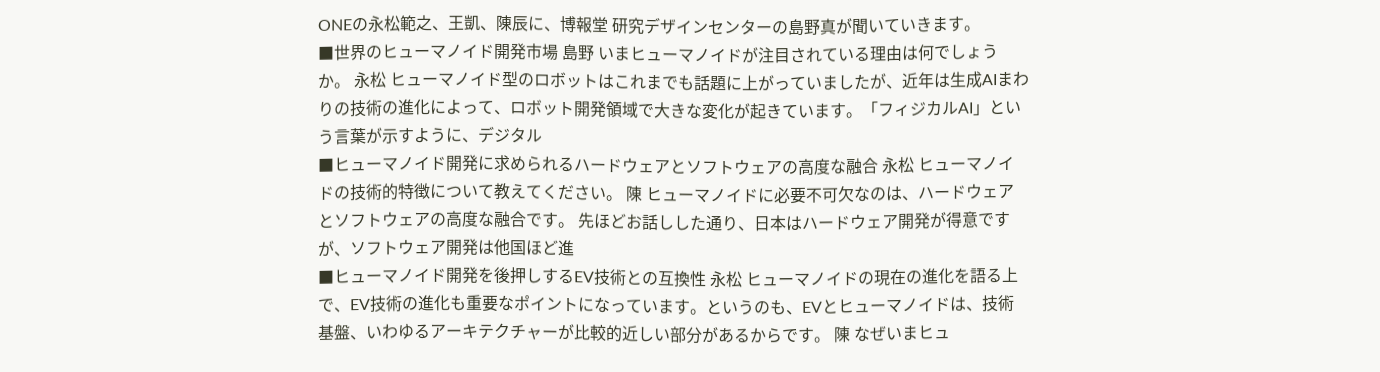ONEの永松範之、王凱、陳辰に、博報堂 研究デザインセンターの島野真が聞いていきます。
■世界のヒューマノイド開発市場 島野 いまヒューマノイドが注目されている理由は何でしょうか。 永松 ヒューマノイド型のロボットはこれまでも話題に上がっていましたが、近年は生成AIまわりの技術の進化によって、ロボット開発領域で大きな変化が起きています。「フィジカルAI」という言葉が示すように、デジタル
■ヒューマノイド開発に求められるハードウェアとソフトウェアの高度な融合 永松 ヒューマノイドの技術的特徴について教えてください。 陳 ヒューマノイドに必要不可欠なのは、ハードウェアとソフトウェアの高度な融合です。 先ほどお話しした通り、日本はハードウェア開発が得意ですが、ソフトウェア開発は他国ほど進
■ヒューマノイド開発を後押しするEV技術との互換性 永松 ヒューマノイドの現在の進化を語る上で、EV技術の進化も重要なポイントになっています。というのも、EVとヒューマノイドは、技術基盤、いわゆるアーキテクチャーが比較的近しい部分があるからです。 陳 なぜいまヒュ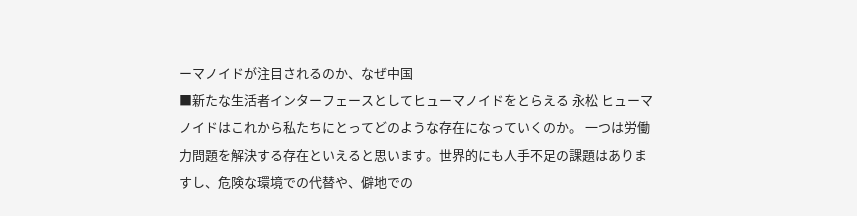ーマノイドが注目されるのか、なぜ中国
■新たな生活者インターフェースとしてヒューマノイドをとらえる 永松 ヒューマノイドはこれから私たちにとってどのような存在になっていくのか。 一つは労働力問題を解決する存在といえると思います。世界的にも人手不足の課題はありますし、危険な環境での代替や、僻地での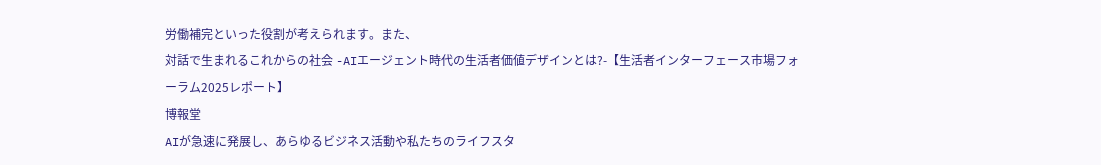労働補完といった役割が考えられます。また、
対話で生まれるこれからの社会 -AIエージェント時代の生活者価値デザインとは?-【生活者インターフェース市場フォーラム2025レポート】
博報堂
AIが急速に発展し、あらゆるビジネス活動や私たちのライフスタ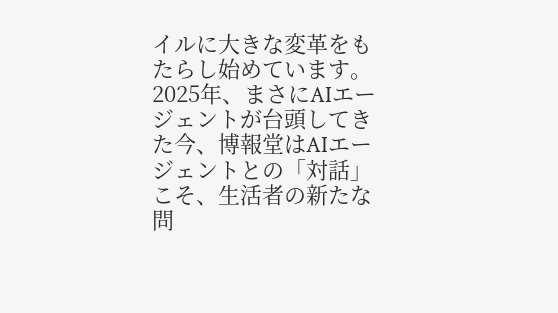イルに大きな変革をもたらし始めています。 2025年、まさにAIエージェントが台頭してきた今、博報堂はAIエージェントとの「対話」こそ、生活者の新たな問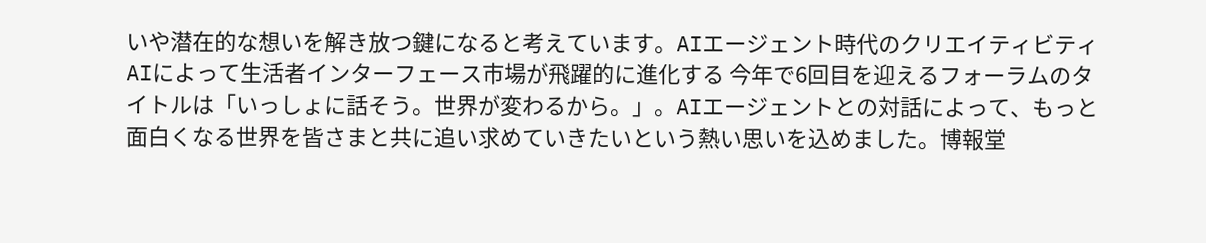いや潜在的な想いを解き放つ鍵になると考えています。AIエージェント時代のクリエイティビティ
AIによって生活者インターフェース市場が飛躍的に進化する 今年で6回目を迎えるフォーラムのタイトルは「いっしょに話そう。世界が変わるから。」。AIエージェントとの対話によって、もっと面白くなる世界を皆さまと共に追い求めていきたいという熱い思いを込めました。博報堂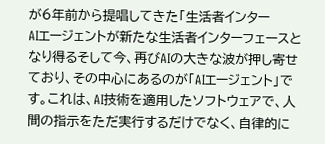が6年前から提唱してきた「生活者インター
AIエージェントが新たな生活者インターフェースとなり得るそして今、再びAIの大きな波が押し寄せており、その中心にあるのが「AIエージェント」です。これは、AI技術を適用したソフトウェアで、人間の指示をただ実行するだけでなく、自律的に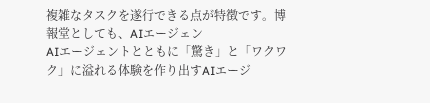複雑なタスクを遂行できる点が特徴です。博報堂としても、AIエージェン
AIエージェントとともに「驚き」と「ワクワク」に溢れる体験を作り出すAIエージ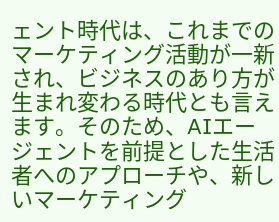ェント時代は、これまでのマーケティング活動が一新され、ビジネスのあり方が生まれ変わる時代とも言えます。そのため、AIエージェントを前提とした生活者へのアプローチや、新しいマーケティング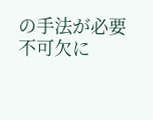の手法が必要不可欠に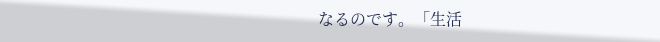なるのです。「生活